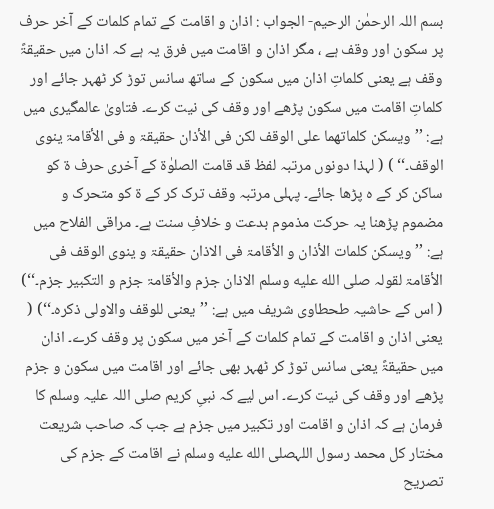بسم اللہ الرحمٰن الرحیم- الجواب : اذان و اقامت کے تمام کلمات کے آخر حرف پر سکون اور وقف ہے ، مگر اذان و اقامت میں فرق یہ ہے کہ اذان میں حقیقۃً وقف ہے یعنی کلماتِ اذان میں سکون کے ساتھ سانس توڑ کر ٹھہر جائے اور کلماتِ اقامت میں سکون پڑھے اور وقف کی نیت کرے۔ فتاویٰ عالمگیری میں ہے: ’’ویسکن کلماتھما علی الوقف لکن فی الأذان حقیقۃ و فی الأقامۃ ینوی الوقف۔‘‘ ) ( لہذا دونوں مرتبہ لفظ قد قامت الصلوٰۃ کے آخری حرف ۃ کو ساکن کر کے ہ پڑھا جائے۔ پہلی مرتبہ وقف ترک کر کے ۃ کو متحرک و مضموم پڑھنا یہ حرکت مذموم بدعت و خلافِ سنت ہے۔ مراقی الفلاح میں ہے: ’’ویسکن کلمات الأذان و الأقامۃ فی الاذان حقیقۃ و ینوی الوقف فی الأقامۃ لقولہ صلى الله عليه وسلم الاذان جزم والأقامۃ جزم و التکبیر جزم۔‘‘) ( اس کے حاشیہ طحطاوی شریف میں ہے: ’’یعنی للوقف والاولی ذکرہ۔‘‘) ( یعنی اذان و اقامت کے تمام کلمات کے آخر میں سکون پر وقف کرے۔ اذان میں حقیقۃً یعنی سانس توڑ کر ٹھہر بھی جائے اور اقامت میں سکون و جزم پڑھے اور وقف کی نیت کرے۔ اس لیے کہ نبیِ کریم صلی اللہ علیہ وسلم کا فرمان ہے کہ اذان و اقامت اور تکبیر میں جزم ہے جب کہ صاحب شریعت مختار کل محمد رسول اللہصلى الله عليه وسلم نے اقامت کے جزم کی تصریح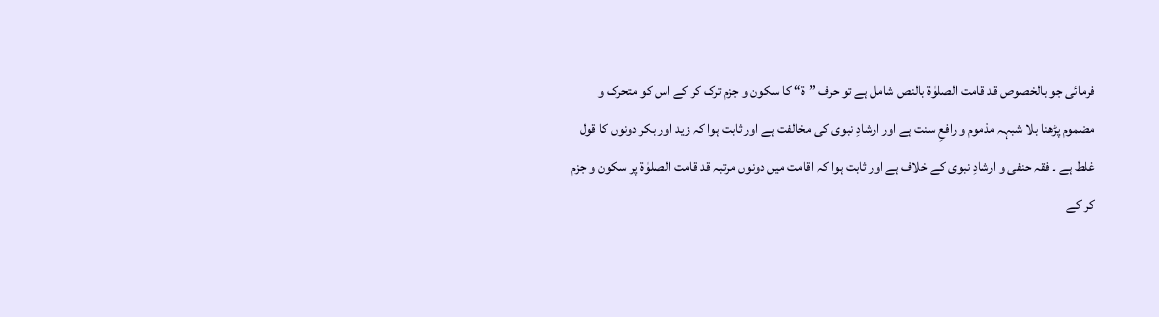فرمائی جو بالخصوص قد قامت الصلوٰۃ بالنص شامل ہے تو حرف ”ۃ“ کا سکون و جزم ترک کر کے اس کو متحرک و مضموم پڑھنا بلا شبہہ مذموم و رافعِ سنت ہے اور ارشادِ نبوی کی مخالفت ہے اور ثابت ہوا کہ زید اور بکر دونوں کا قول غلط ہے ۔ فقہ حنفی و ارشادِ نبوی کے خلاف ہے اور ثابت ہوا کہ اقامت میں دونوں مرتبہ قد قامت الصلوٰۃ پر سکون و جزم کر کے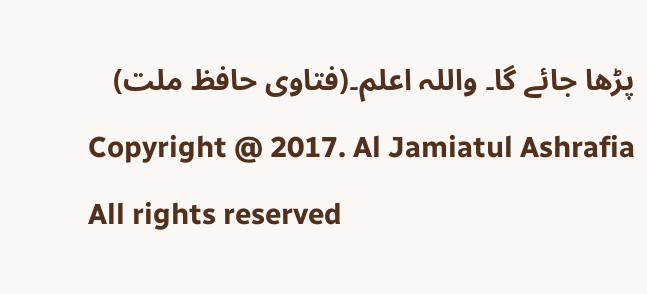پڑھا جائے گا۔ واللہ اعلم۔(فتاوی حافظ ملت)
Copyright @ 2017. Al Jamiatul Ashrafia
All rights reserved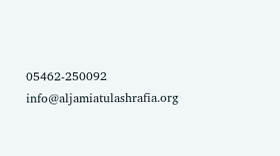05462-250092
info@aljamiatulashrafia.org